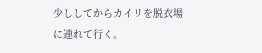少ししてからカイリを脱衣場に連れて行く。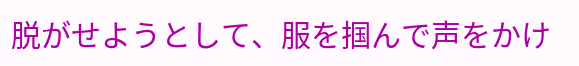脱がせようとして、服を掴んで声をかけ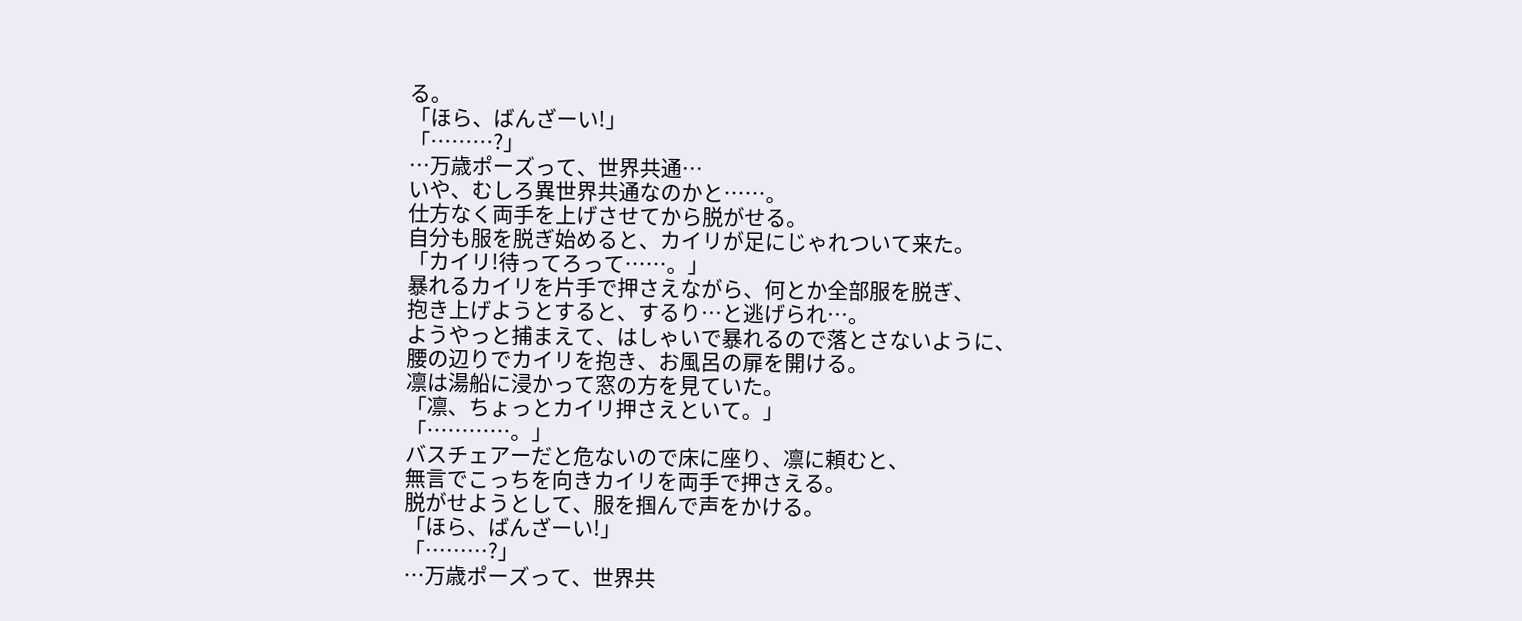る。
「ほら、ばんざーい!」
「………?」
…万歳ポーズって、世界共通…
いや、むしろ異世界共通なのかと……。
仕方なく両手を上げさせてから脱がせる。
自分も服を脱ぎ始めると、カイリが足にじゃれついて来た。
「カイリ!待ってろって……。」
暴れるカイリを片手で押さえながら、何とか全部服を脱ぎ、
抱き上げようとすると、するり…と逃げられ…。
ようやっと捕まえて、はしゃいで暴れるので落とさないように、
腰の辺りでカイリを抱き、お風呂の扉を開ける。
凛は湯船に浸かって窓の方を見ていた。
「凛、ちょっとカイリ押さえといて。」
「…………。」
バスチェアーだと危ないので床に座り、凛に頼むと、
無言でこっちを向きカイリを両手で押さえる。
脱がせようとして、服を掴んで声をかける。
「ほら、ばんざーい!」
「………?」
…万歳ポーズって、世界共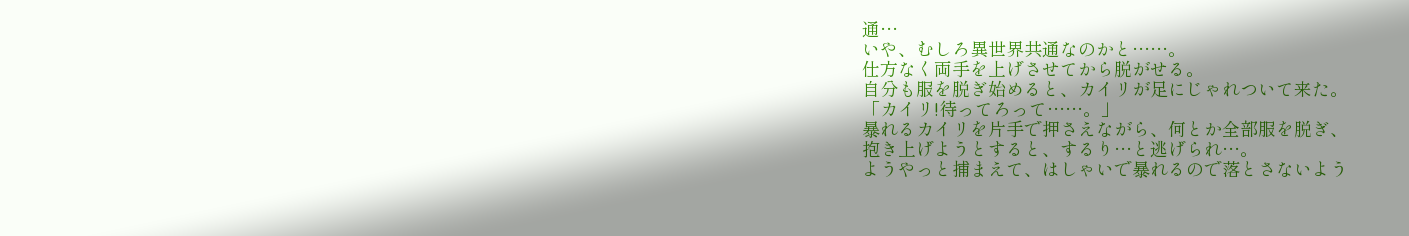通…
いや、むしろ異世界共通なのかと……。
仕方なく両手を上げさせてから脱がせる。
自分も服を脱ぎ始めると、カイリが足にじゃれついて来た。
「カイリ!待ってろって……。」
暴れるカイリを片手で押さえながら、何とか全部服を脱ぎ、
抱き上げようとすると、するり…と逃げられ…。
ようやっと捕まえて、はしゃいで暴れるので落とさないよう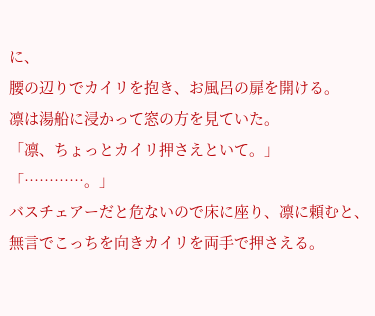に、
腰の辺りでカイリを抱き、お風呂の扉を開ける。
凛は湯船に浸かって窓の方を見ていた。
「凛、ちょっとカイリ押さえといて。」
「…………。」
バスチェアーだと危ないので床に座り、凛に頼むと、
無言でこっちを向きカイリを両手で押さえる。